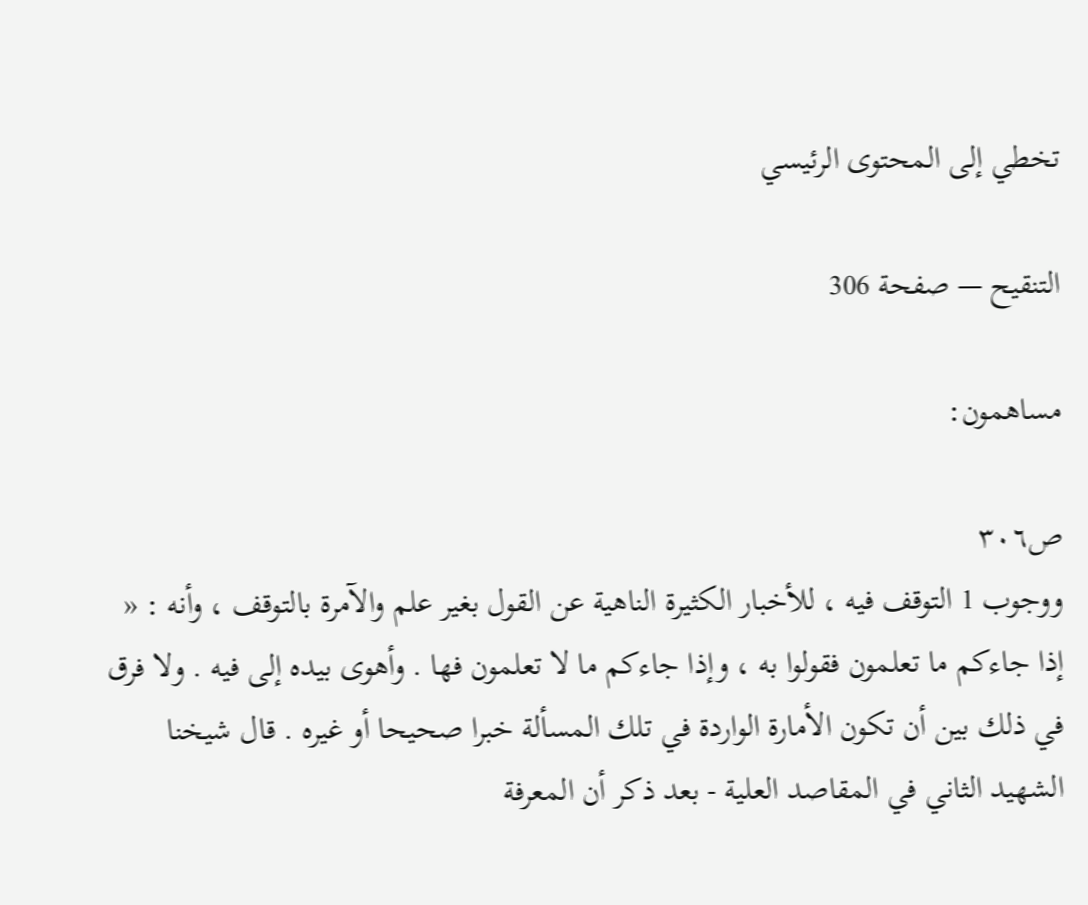تخطي إلى المحتوى الرئيسي

التنقيح — صفحة 306

مساهمون:

ص٣٠٦
ووجوب 1 التوقف فيه ، للأخبار الكثيرة الناهية عن القول بغير علم والآمرة بالتوقف ، وأنه : « إذا جاءكم ما تعلمون فقولوا به ، وإذا جاءكم ما لا تعلمون فها . وأهوى بيده إلى فيه . ولا فرق في ذلك بين أن تكون الأمارة الواردة في تلك المسألة خبرا صحيحا أو غيره . قال شيخنا الشهيد الثاني في المقاصد العلية - بعد ذكر أن المعرفة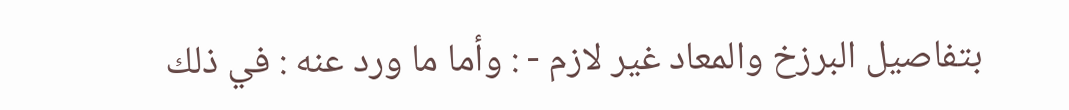بتفاصيل البرزخ والمعاد غير لازم - : وأما ما ورد عنه : في ذلك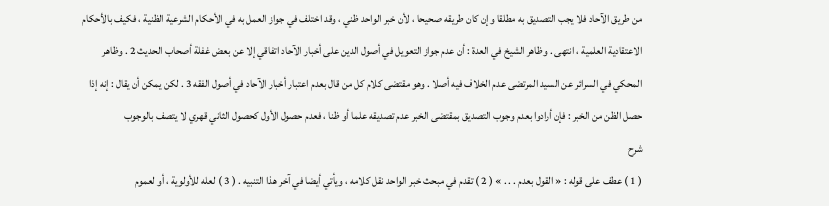من طريق الآحاد فلا يجب التصديق به مطلقا وإن كان طريقه صحيحا ، لأن خبر الواحد ظني ، وقد اختلف في جواز العمل به في الأحكام الشرعية الظنية ، فكيف بالأحكام الاعتقادية العلمية ، انتهى . وظاهر الشيخ في العدة : أن عدم جواز التعويل في أصول الدين على أخبار الآحاد اتفاقي إلا عن بعض غفلة أصحاب الحديث 2 . وظاهر المحكي في السرائر عن السيد المرتضى عدم الخلاف فيه أصلا . وهو مقتضى كلام كل من قال بعدم اعتبار أخبار الآحاد في أصول الفقه 3 . لكن يمكن أن يقال : إنه إذا حصل الظن من الخبر : فإن أرادوا بعدم وجوب التصديق بمقتضى الخبر عدم تصديقه علما أو ظنا ، فعدم حصول الأول كحصول الثاني قهري لا يتصف بالوجوب
شرح
( 1 ) عطف على قوله : « القول بعدم . . . » ( 2 ) تقدم في مبحث خبر الواحد نقل كلامه ، ويأتي أيضا في آخر هذا التنبيه . ( 3 ) لعله للأولوية ، أو لعموم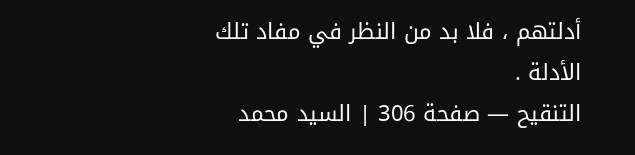أدلتهم ، فلا بد من النظر في مفاد تلك الأدلة .
التنقيح — صفحة 306 | السيد محمد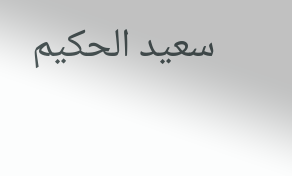سعيد الحكيم